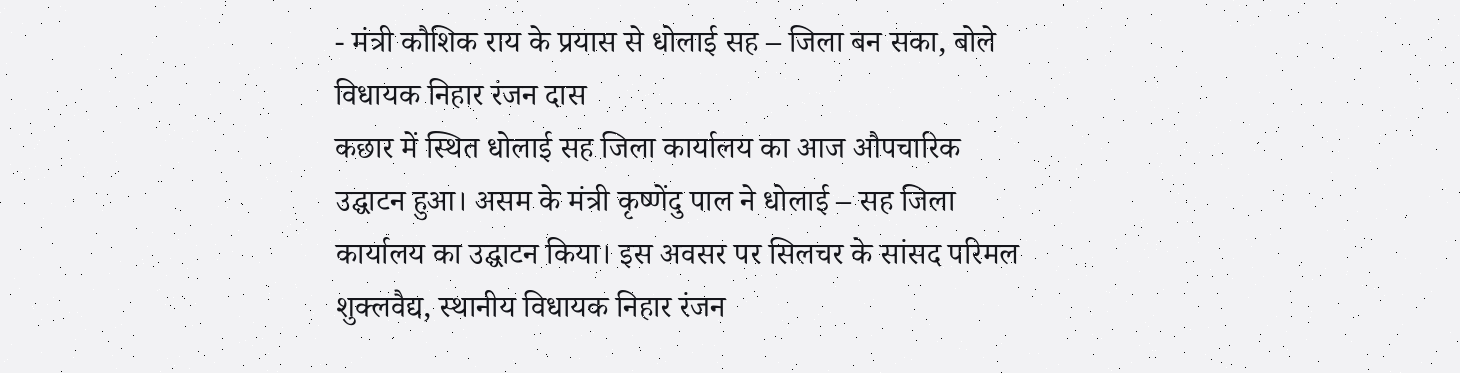- मंत्री कौशिक राय के प्रयास से धोलाई सह – जिला बन सका, बोले विधायक निहार रंजन दास
कछार में स्थित धोलाई सह जिला कार्यालय का आज औपचारिक उद्घाटन हुआ। असम के मंत्री कृष्णेंदु पाल ने धोलाई – सह जिला कार्यालय का उद्घाटन किया। इस अवसर पर सिलचर के सांसद परिमल शुक्लवैद्य, स्थानीय विधायक निहार रंजन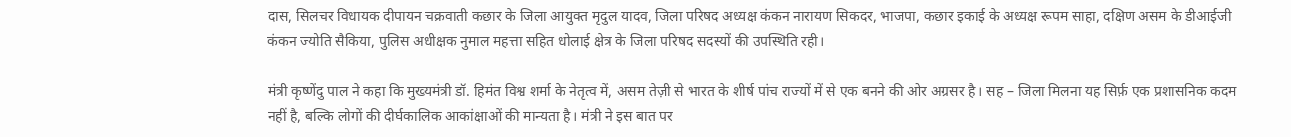दास, सिलचर विधायक दीपायन चक्रवाती कछार के जिला आयुक्त मृदुल यादव, जिला परिषद अध्यक्ष कंकन नारायण सिकदर, भाजपा, कछार इकाई के अध्यक्ष रूपम साहा, दक्षिण असम के डीआईजी कंकन ज्योति सैकिया, पुलिस अधीक्षक नुमाल महत्ता सहित धोलाई क्षेत्र के जिला परिषद सदस्यों की उपस्थिति रही।

मंत्री कृष्णेंदु पाल ने कहा कि मुख्यमंत्री डॉ. हिमंत विश्व शर्मा के नेतृत्व में, असम तेज़ी से भारत के शीर्ष पांच राज्यों में से एक बनने की ओर अग्रसर है। सह – जिला मिलना यह सिर्फ़ एक प्रशासनिक कदम नहीं है, बल्कि लोगों की दीर्घकालिक आकांक्षाओं की मान्यता है। मंत्री ने इस बात पर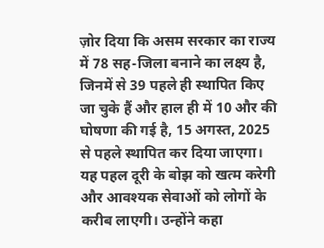ज़ोर दिया कि असम सरकार का राज्य में 78 सह-जिला बनाने का लक्ष्य है, जिनमें से 39 पहले ही स्थापित किए जा चुके हैं और हाल ही में 10 और की घोषणा की गई है, 15 अगस्त, 2025 से पहले स्थापित कर दिया जाएगा।
यह पहल दूरी के बोझ को खत्म करेगी और आवश्यक सेवाओं को लोगों के करीब लाएगी। उन्होंने कहा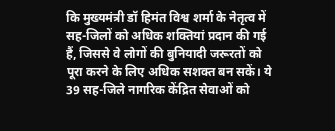कि मुख्यमंत्री डॉ हिमंत विश्व शर्मा के नेतृत्व में सह-जिलों को अधिक शक्तियां प्रदान की गई हैं, जिससे वे लोगों की बुनियादी जरूरतों को पूरा करने के लिए अधिक सशक्त बन सकें। ये 39 सह-जिले नागरिक केंद्रित सेवाओं को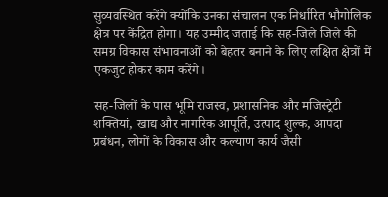सुव्यवस्थित करेंगे क्योंकि उनका संचालन एक निर्धारित भौगोलिक क्षेत्र पर केंद्रित होगा। यह उम्मीद जताई कि सह-जिले जिले की समग्र विकास संभावनाओं को बेहतर बनाने के लिए लक्षित क्षेत्रों में एकजुट होकर काम करेंगे।

सह-जिलों के पास भूमि राजस्व, प्रशासनिक और मजिस्ट्रेटी शक्तियां, खाद्य और नागरिक आपूर्ति, उत्पाद शुल्क, आपदा प्रबंधन, लोगों के विकास और कल्याण कार्य जैसी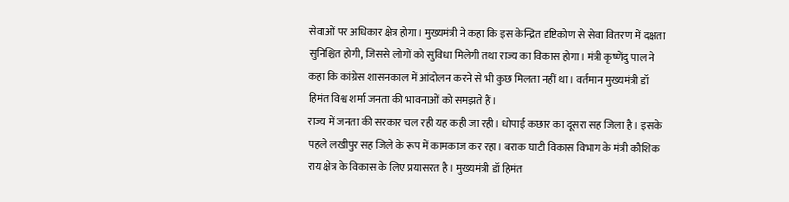सेवाओं पर अधिकार क्षेत्र होगा। मुख्यमंत्री ने कहा कि इस केन्द्रित दृष्टिकोण से सेवा वितरण में दक्षता सुनिश्चित होगी, जिससे लोगों को सुविधा मिलेगी तथा राज्य का विकास होगा। मंत्री कृष्णेंदु पाल ने कहा कि कांग्रेस शासनकाल में आंदोलन करने से भी कुछ मिलता नहीं था। वर्तमान मुख्यमंत्री डॉ हिमंत विश्व शर्मा जनता की भावनाओं को समझते हैं।
राज्य में जनता की सरकार चल रही यह कही जा रही। धोपाई कछार का दूसरा सह जिला है। इसके पहले लखीपुर सह जिले के रूप में कामकाज कर रहा। बराक घाटी विकास विभाग के मंत्री कौशिक राय क्षेत्र के विकास के लिए प्रयासरत है। मुख्यमंत्री डॉ हिमंत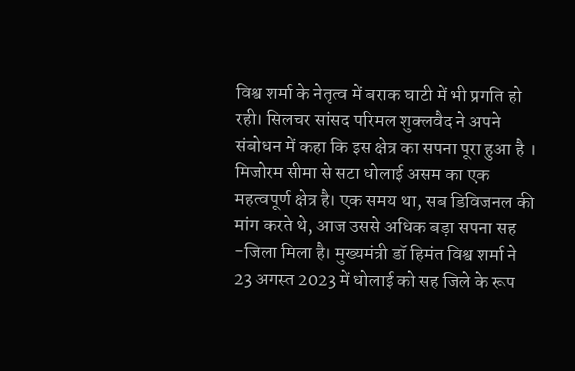विश्व शर्मा के नेतृत्व में बराक घाटी में भी प्रगति हो रही। सिलचर सांसद परिमल शुक्लवैद ने अपने संबोधन में कहा कि इस क्षेत्र का सपना पूरा हुआ है ।
मिजोरम सीमा से सटा धोलाई असम का एक महत्वपूर्ण क्षेत्र है। एक समय था, सब डिविजनल की मांग करते थे, आज उससे अधिक बड़ा सपना सह -जिला मिला है। मुख्यमंत्री डॉ हिमंत विश्व शर्मा ने 23 अगस्त 2023 में धोलाई को सह जिले के रूप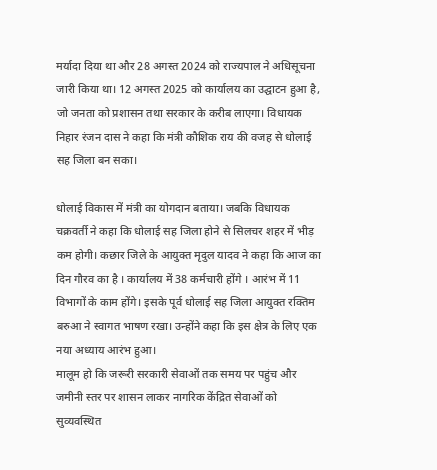मर्यादा दिया था और 28 अगस्त 2024 को राज्यपाल ने अधिसूचना जारी किया था। 12 अगस्त 2025 को कार्यालय का उद्घाटन हुआ है, जो जनता को प्रशासन तथा सरकार के करीब लाएगा। विधायक निहार रंजन दास ने कहा कि मंत्री कौशिक राय की वजह से धोलाई सह जिला बन सका।

धोलाई विकास में मंत्री का योगदान बताया। जबकि विधायक चक्रवर्ती ने कहा कि धोलाई सह जिला होने से सिलचर शहर में भीड़ कम होगी। कछार जिले के आयुक्त मृदुल यादव ने कहा कि आज का दिन गौरव का है । कार्यालय में 38 कर्मचारी होंगे । आरंभ में 11 विभागों के काम होंगे। इसके पूर्व धोलाई सह जिला आयुक्त रक्तिम बरुआ ने स्वागत भाषण रखा। उन्होंने कहा कि इस क्षेत्र के लिए एक नया अध्याय आरंभ हुआ।
मालूम हो कि जरूरी सरकारी सेवाओं तक समय पर पहुंच और जमीनी स्तर पर शासन लाकर नागरिक केंद्रित सेवाओं को सुव्यवस्थित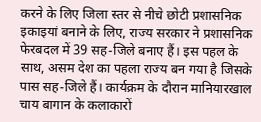करने के लिए जिला स्तर से नीचे छोटी प्रशासनिक इकाइयां बनाने के लिए, राज्य सरकार ने प्रशासनिक फेरबदल में 39 सह-जिले बनाए हैं। इस पहल के साथ, असम देश का पहला राज्य बन गया है जिसके पास सह-जिले हैं। कार्यक्रम के दौरान मानियारखाल चाय बागान के कलाकारों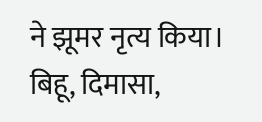ने झूमर नृत्य किया। बिहू, दिमासा,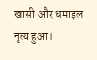खासी और धमाइल नृत्य हुआ।